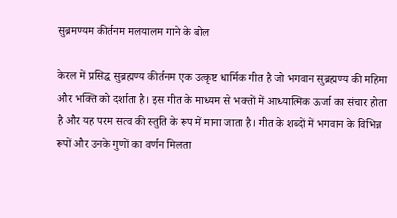सुब्रमण्यम कीर्तनम मलयालम गाने के बोल

केरल में प्रसिद्ध सुब्रह्मण्य कीर्तनम एक उत्कृष्ट धार्मिक गीत है जो भगवान सुब्रह्मण्य की महिमा और भक्ति को दर्शाता है। इस गीत के माध्यम से भक्तों में आध्यात्मिक ऊर्जा का संचार होता है और यह परम सत्व की स्तुति के रूप में माना जाता है। गीत के शब्दों में भगवान के विभिन्न रूपों और उनके गुणों का वर्णन मिलता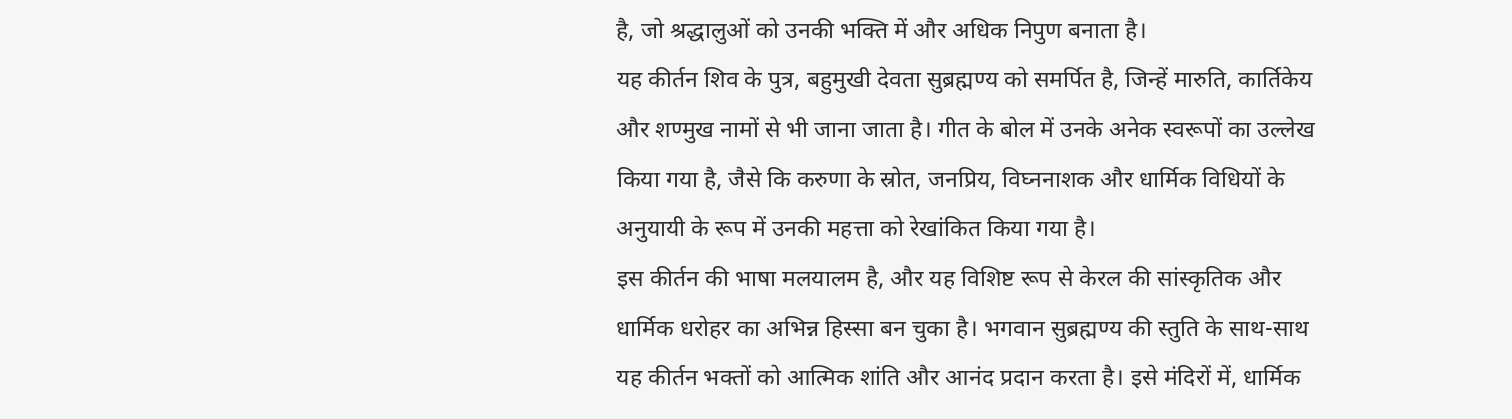है, जो श्रद्धालुओं को उनकी भक्ति में और अधिक निपुण बनाता है।
यह कीर्तन शिव के पुत्र, बहुमुखी देवता सुब्रह्मण्य को समर्पित है, जिन्हें मारुति, कार्तिकेय और शण्मुख नामों से भी जाना जाता है। गीत के बोल में उनके अनेक स्वरूपों का उल्लेख किया गया है, जैसे कि करुणा के स्रोत, जनप्रिय, विघ्ननाशक और धार्मिक विधियों के अनुयायी के रूप में उनकी महत्ता को रेखांकित किया गया है।
इस कीर्तन की भाषा मलयालम है, और यह विशिष्ट रूप से केरल की सांस्कृतिक और धार्मिक धरोहर का अभिन्न हिस्सा बन चुका है। भगवान सुब्रह्मण्य की स्तुति के साथ-साथ यह कीर्तन भक्तों को आत्मिक शांति और आनंद प्रदान करता है। इसे मंदिरों में, धार्मिक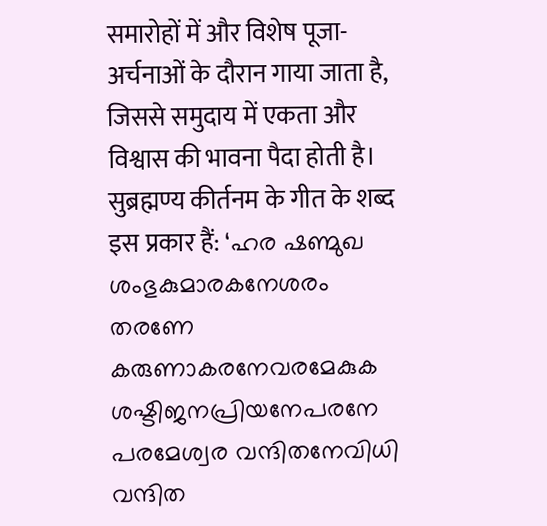समारोहों में और विशेष पूजा-अर्चनाओं के दौरान गाया जाता है, जिससे समुदाय में एकता और विश्वास की भावना पैदा होती है।
सुब्रह्मण्य कीर्तनम के गीत के शब्द इस प्रकार हैं: ‘ഹര ഷണ്മുഖ ശംഭുകുമാരകനേശരം തരണേ കരുണാകരനേവരമേകുക ശഷ്ടിജനപ്രിയനേപരനേ പരമേശ്വര വന്ദിതനേവിധി വന്ദിത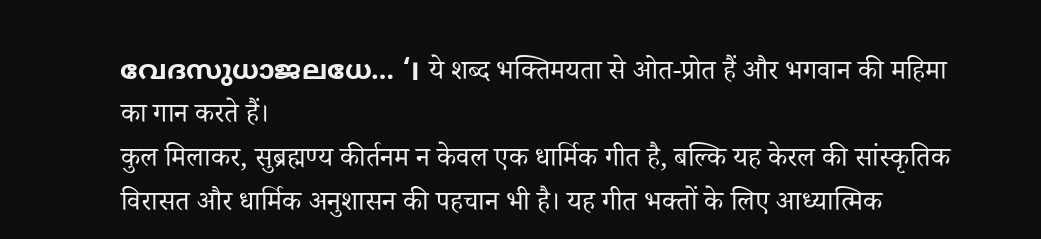വേദസുധാജലധേ… ‘। ये शब्द भक्तिमयता से ओत-प्रोत हैं और भगवान की महिमा का गान करते हैं।
कुल मिलाकर, सुब्रह्मण्य कीर्तनम न केवल एक धार्मिक गीत है, बल्कि यह केरल की सांस्कृतिक विरासत और धार्मिक अनुशासन की पहचान भी है। यह गीत भक्तों के लिए आध्यात्मिक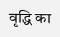वृद्धि का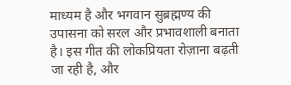माध्यम है और भगवान सुब्रह्मण्य की उपासना को सरल और प्रभावशाली बनाता है। इस गीत की लोकप्रियता रोज़ाना बढ़ती जा रही है, और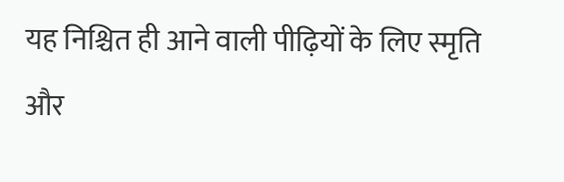यह निश्चित ही आने वाली पीढ़ियों के लिए स्मृति और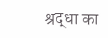श्रद्धा का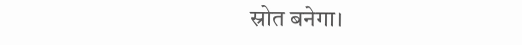स्रोत बनेगा।